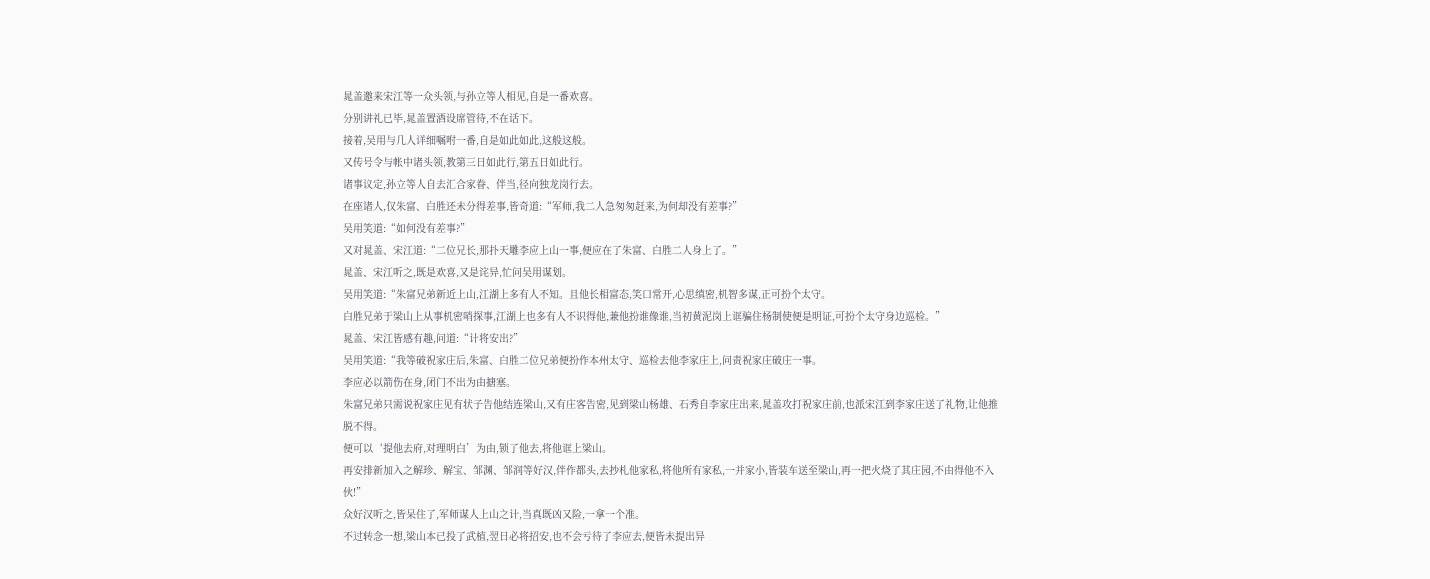晁盖邀来宋江等一众头领,与孙立等人相见,自是一番欢喜。
分别讲礼已毕,晁盖置酒设席管待,不在话下。
接着,吴用与几人详细嘱咐一番,自是如此如此,这般这般。
又传号令与帐中诸头领,教第三日如此行,第五日如此行。
诸事议定,孙立等人自去汇合家眷、伴当,径向独龙岗行去。
在座诸人,仅朱富、白胜还未分得差事,皆奇道:“军师,我二人急匆匆赶来,为何却没有差事?”
吴用笑道:“如何没有差事?”
又对晁盖、宋江道:“二位兄长,那扑天雕李应上山一事,便应在了朱富、白胜二人身上了。”
晁盖、宋江听之,既是欢喜,又是诧异,忙问吴用谋划。
吴用笑道:“朱富兄弟新近上山,江湖上多有人不知。且他长相富态,笑口常开,心思缜密,机智多谋,正可扮个太守。
白胜兄弟于梁山上从事机密哨探事,江湖上也多有人不识得他,兼他扮谁像谁,当初黄泥岗上诓骗住杨制使便是明证,可扮个太守身边巡检。”
晁盖、宋江皆感有趣,问道:“计将安出?”
吴用笑道:“我等破祝家庄后,朱富、白胜二位兄弟便扮作本州太守、巡检去他李家庄上,问责祝家庄破庄一事。
李应必以箭伤在身,闭门不出为由搪塞。
朱富兄弟只需说祝家庄见有状子告他结连梁山,又有庄客告密,见到梁山杨雄、石秀自李家庄出来,晁盖攻打祝家庄前,也派宋江到李家庄送了礼物,让他推脱不得。
便可以‘提他去府,对理明白’为由,锁了他去,将他诓上梁山。
再安排新加入之解珍、解宝、邹渊、邹润等好汉,伴作都头,去抄札他家私,将他所有家私,一并家小,皆装车送至梁山,再一把火烧了其庄园,不由得他不入伙!”
众好汉听之,皆呆住了,军师谋人上山之计,当真既凶又险,一拿一个准。
不过转念一想,梁山本已投了武植,翌日必将招安,也不会亏待了李应去,便皆未提出异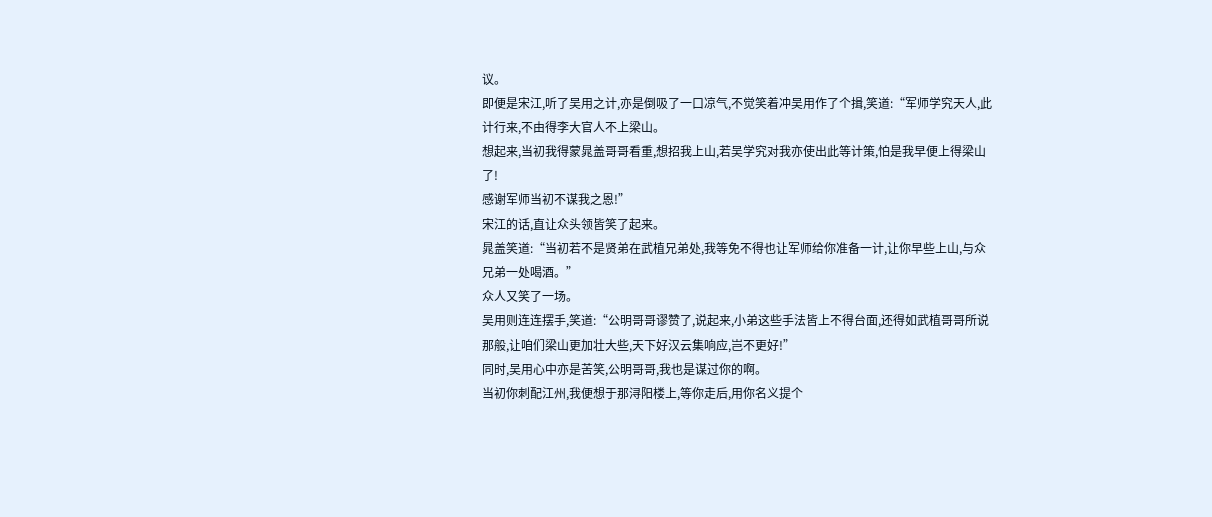议。
即便是宋江,听了吴用之计,亦是倒吸了一口凉气,不觉笑着冲吴用作了个揖,笑道:“军师学究天人,此计行来,不由得李大官人不上梁山。
想起来,当初我得蒙晁盖哥哥看重,想招我上山,若吴学究对我亦使出此等计策,怕是我早便上得梁山了!
感谢军师当初不谋我之恩!”
宋江的话,直让众头领皆笑了起来。
晁盖笑道:“当初若不是贤弟在武植兄弟处,我等免不得也让军师给你准备一计,让你早些上山,与众兄弟一处喝酒。”
众人又笑了一场。
吴用则连连摆手,笑道:“公明哥哥谬赞了,说起来,小弟这些手法皆上不得台面,还得如武植哥哥所说那般,让咱们梁山更加壮大些,天下好汉云集响应,岂不更好!”
同时,吴用心中亦是苦笑,公明哥哥,我也是谋过你的啊。
当初你刺配江州,我便想于那浔阳楼上,等你走后,用你名义提个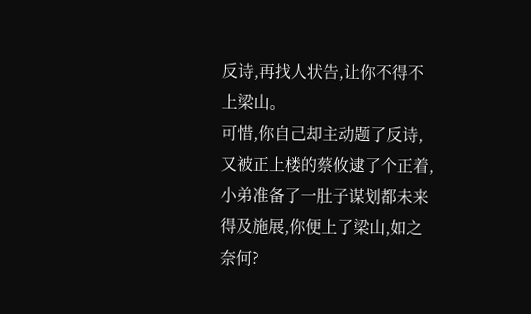反诗,再找人状告,让你不得不上梁山。
可惜,你自己却主动题了反诗,又被正上楼的蔡攸逮了个正着,
小弟准备了一肚子谋划都未来得及施展,你便上了梁山,如之奈何?